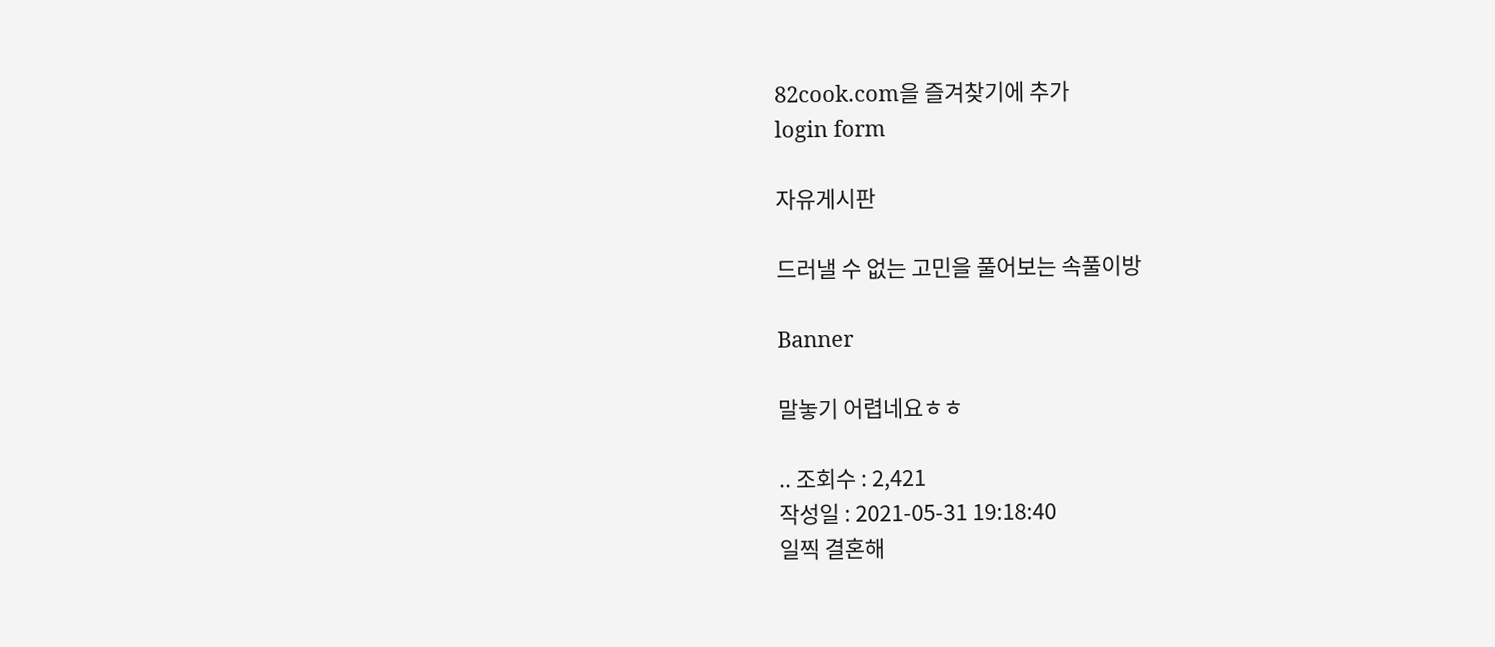82cook.com을 즐겨찾기에 추가
login form

자유게시판

드러낼 수 없는 고민을 풀어보는 속풀이방

Banner

말놓기 어렵네요ㅎㅎ

.. 조회수 : 2,421
작성일 : 2021-05-31 19:18:40
일찍 결혼해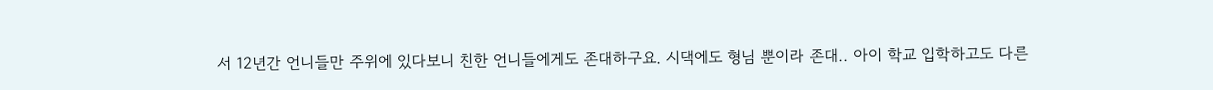서 12년간 언니들만 주위에 있다보니 친한 언니들에게도 존대하구요. 시댁에도 형님 뿐이라 존대.. 아이 학교 입학하고도 다른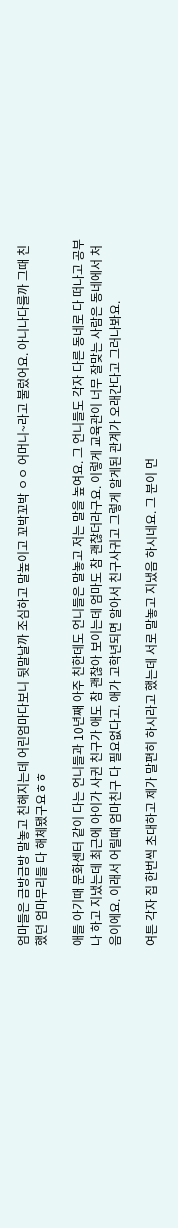엄마들은 금방금방 말놓고 친해지는데 어린엄마다보니 뒷말날까 조심하고 말높이고 꼬박꼬박 ㅇㅇ 어머니~라고 불렀어요. 아니나다를까 그때 친했던 엄마무리들 다 해체됐구요ㅎㅎ

애들 아기때 문화센터 같이 다는 언니들과 10년째 아주 친한데도 언니들은 말놓고 저는 말을 높여요. 그 언니들도 각자 다른 동네로 다 떠나고 공부나 하고 지냈는데 최근에 아이가 사귄 친구가 애도 참 괜찮아 보이는데 엄마도 참 괜찮더라구요. 이렇게 교육관이 너무 잘맞는 사람은 동네에서 처음이에요. 이래서 어릴때 엄마친구 다 필요없다고. 애가 고학년되면 알아서 친구사귀고 그렇게 알게된 관계가 오래간다고 그러나봐요.

여튼 각자 집 한번씩 초대하고 제가 말편히 하시라고 했는데 서로 말놓고 지냈음 하시네요. 그 분이 먼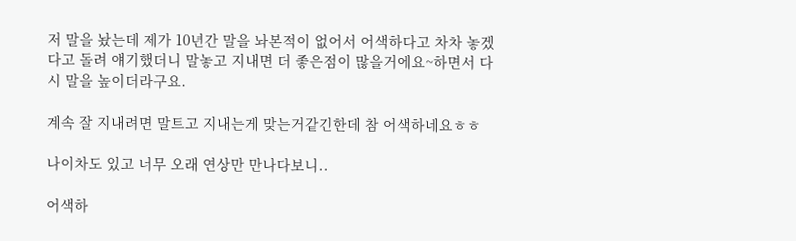저 말을 놨는데 제가 10년간 말을 놔본적이 없어서 어색하다고 차차 놓겠다고 돌려 얘기했더니 말놓고 지내면 더 좋은점이 많을거에요~하면서 다시 말을 높이더라구요.

계속 잘 지내려면 말트고 지내는게 맞는거같긴한데 참 어색하네요ㅎㅎ

나이차도 있고 너무 오래 연상만 만나다보니..

어색하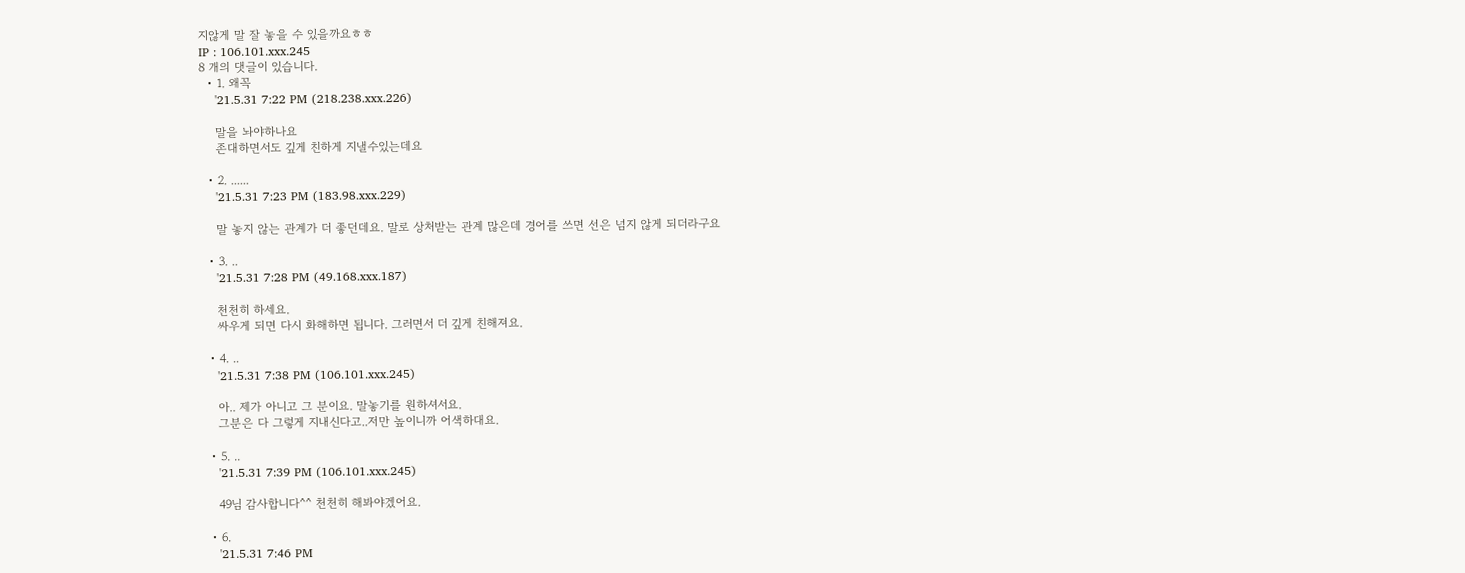지않게 말 잘 놓을 수 있을까요ㅎㅎ
IP : 106.101.xxx.245
8 개의 댓글이 있습니다.
  • 1. 왜꼭
    '21.5.31 7:22 PM (218.238.xxx.226)

    말을 놔야하나요
    존대하면서도 깊게 친하게 지낼수있는데요

  • 2. ......
    '21.5.31 7:23 PM (183.98.xxx.229)

    말 놓지 않는 관계가 더 좋던데요. 말로 상처받는 관계 많은데 경어를 쓰면 선은 넘지 않게 되더라구요

  • 3. ..
    '21.5.31 7:28 PM (49.168.xxx.187)

    천천히 하세요.
    싸우게 되면 다시 화해하면 됩니다. 그러면서 더 깊게 친해져요.

  • 4. ..
    '21.5.31 7:38 PM (106.101.xxx.245)

    아.. 제가 아니고 그 분이요. 말놓기를 원하셔서요.
    그분은 다 그렇게 지내신다고..저만 높이니까 어색하대요.

  • 5. ..
    '21.5.31 7:39 PM (106.101.xxx.245)

    49님 감사합니다^^ 천천히 해봐야겠어요.

  • 6.
    '21.5.31 7:46 PM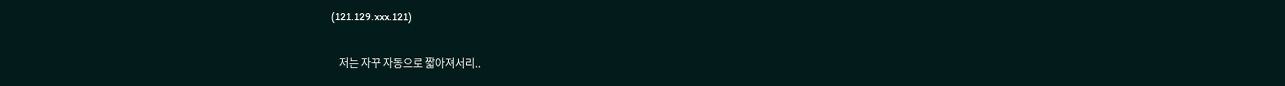(121.129.xxx.121)

    저는 자꾸 자동으로 짧아져서리..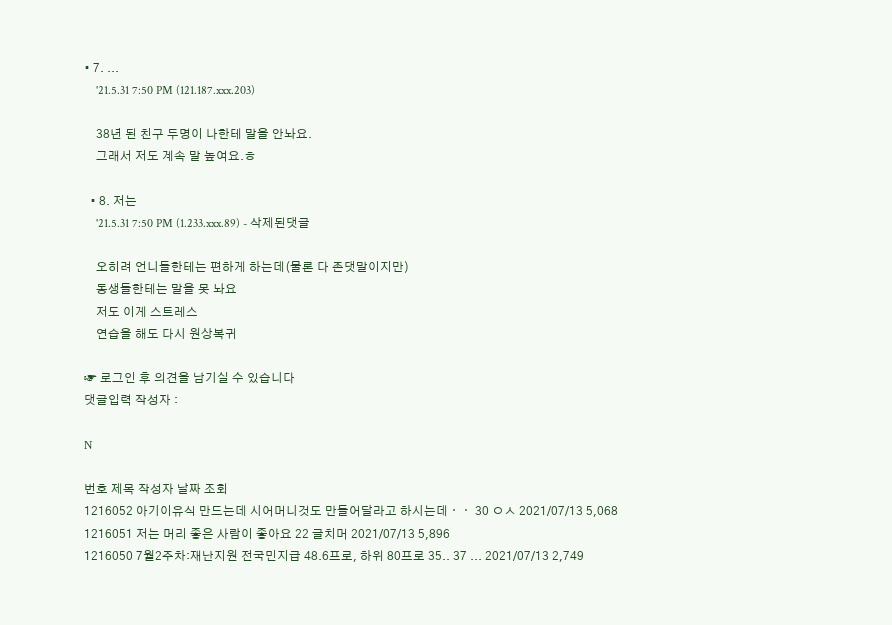• 7. ...
    '21.5.31 7:50 PM (121.187.xxx.203)

    38년 된 친구 두명이 나한테 말을 안놔요.
    그래서 저도 계속 말 높여요.ㅎ

  • 8. 저는
    '21.5.31 7:50 PM (1.233.xxx.89) - 삭제된댓글

    오히려 언니들한테는 편하게 하는데(물론 다 존댓말이지만)
    동생들한테는 말을 못 놔요
    저도 이게 스트레스
    연습을 해도 다시 원상복귀

☞ 로그인 후 의견을 남기실 수 있습니다
댓글입력 작성자 :

N

번호 제목 작성자 날짜 조회
1216052 아기이유식 만드는데 시어머니것도 만들어달라고 하시는데ㆍㆍ 30 ㅇㅅ 2021/07/13 5,068
1216051 저는 머리 좋은 사람이 좋아요 22 글치머 2021/07/13 5,896
1216050 7월2주차:재난지원 전국민지급 48.6프로, 하위 80프로 35.. 37 ... 2021/07/13 2,749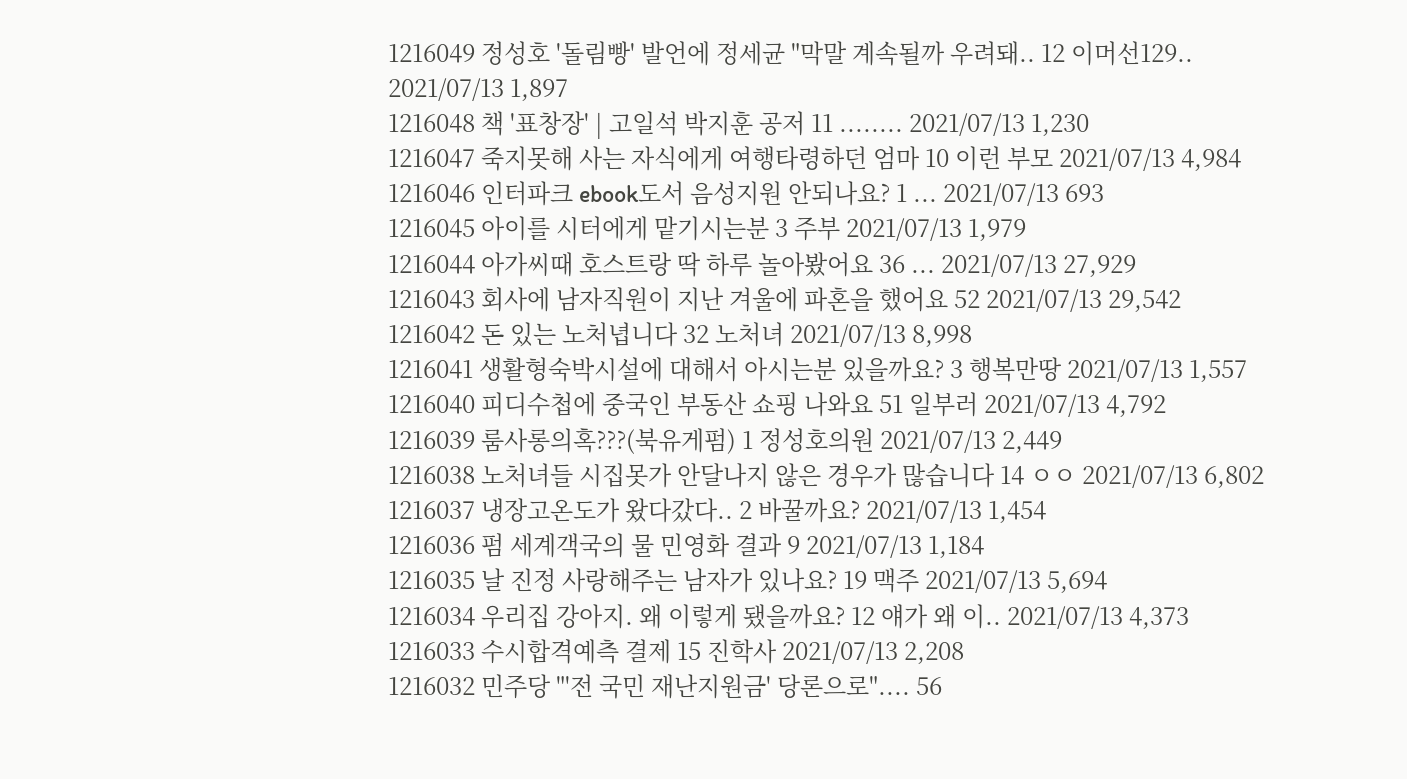1216049 정성호 '돌림빵' 발언에 정세균 "막말 계속될까 우려돼.. 12 이머선129.. 2021/07/13 1,897
1216048 책 '표창장' | 고일석 박지훈 공저 11 ........ 2021/07/13 1,230
1216047 죽지못해 사는 자식에게 여행타령하던 엄마 10 이런 부모 2021/07/13 4,984
1216046 인터파크 ebook도서 음성지원 안되나요? 1 ... 2021/07/13 693
1216045 아이를 시터에게 맡기시는분 3 주부 2021/07/13 1,979
1216044 아가씨때 호스트랑 딱 하루 놀아봤어요 36 ... 2021/07/13 27,929
1216043 회사에 남자직원이 지난 겨울에 파혼을 했어요 52 2021/07/13 29,542
1216042 돈 있는 노처녑니다 32 노처녀 2021/07/13 8,998
1216041 생활형숙박시설에 대해서 아시는분 있을까요? 3 행복만땅 2021/07/13 1,557
1216040 피디수첩에 중국인 부동산 쇼핑 나와요 51 일부러 2021/07/13 4,792
1216039 룸사롱의혹???(북유게펌) 1 정성호의원 2021/07/13 2,449
1216038 노처녀들 시집못가 안달나지 않은 경우가 많습니다 14 ㅇㅇ 2021/07/13 6,802
1216037 냉장고온도가 왔다갔다.. 2 바꿀까요? 2021/07/13 1,454
1216036 펌 세계객국의 물 민영화 결과 9 2021/07/13 1,184
1216035 날 진정 사랑해주는 남자가 있나요? 19 맥주 2021/07/13 5,694
1216034 우리집 강아지. 왜 이렇게 됐을까요? 12 얘가 왜 이.. 2021/07/13 4,373
1216033 수시합격예측 결제 15 진학사 2021/07/13 2,208
1216032 민주당 "'전 국민 재난지원금' 당론으로".... 56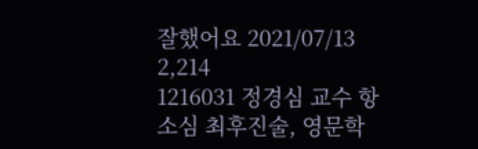잘했어요 2021/07/13 2,214
1216031 정경심 교수 항소심 최후진술, 영문학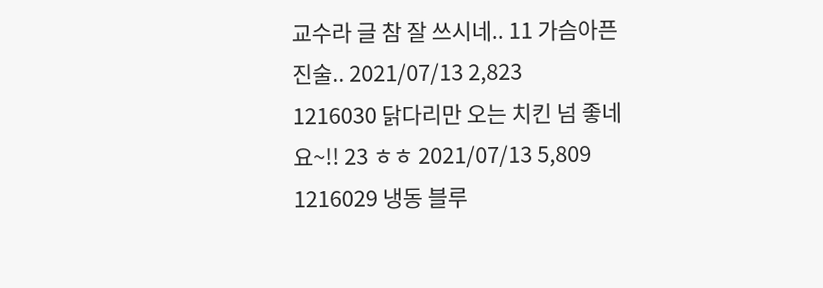교수라 글 참 잘 쓰시네.. 11 가슴아픈진술.. 2021/07/13 2,823
1216030 닭다리만 오는 치킨 넘 좋네요~!! 23 ㅎㅎ 2021/07/13 5,809
1216029 냉동 블루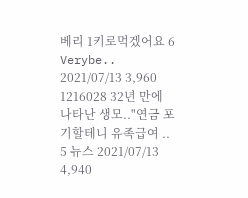베리 1키로먹겠어요 6 Verybe.. 2021/07/13 3,960
1216028 32년 만에 나타난 생모.."연금 포기할테니 유족급여 .. 5 뉴스 2021/07/13 4,940